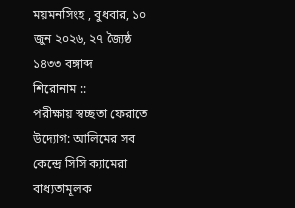ময়মনসিংহ , বুধবার, ১০ জুন ২০২৬, ২৭ জ্যৈষ্ঠ ১৪৩৩ বঙ্গাব্দ
শিরোনাম ::
পরীক্ষায় স্বচ্ছতা ফেরাতে উদ্যোগ: আলিমের সব কেন্দ্রে সিসি ক্যামেরা বাধ্যতামূলক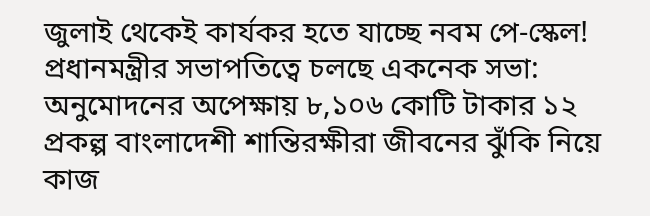জুলাই থেকেই কার্যকর হতে যাচ্ছে নবম পে-স্কেল! প্রধানমন্ত্রীর সভাপতিত্বে চলছে একনেক সভা: অনুমোদনের অপেক্ষায় ৮,১০৬ কোটি টাকার ১২ প্রকল্প বাংলাদেশী শান্তিরক্ষীরা জীবনের ঝুঁকি নিয়ে কাজ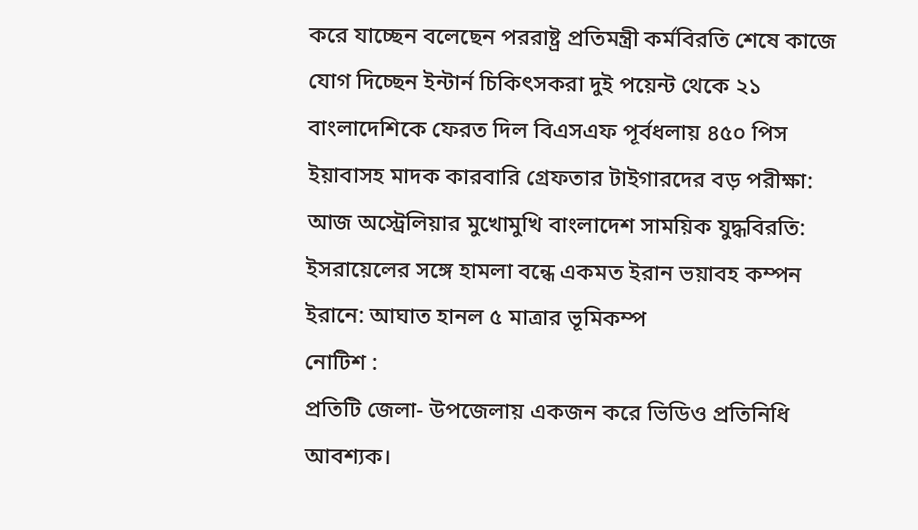করে যাচ্ছেন বলেছেন পররাষ্ট্র প্রতিমন্ত্রী কর্মবিরতি শেষে কাজে যোগ দিচ্ছেন ইন্টার্ন চিকিৎসকরা দুই পয়েন্ট থেকে ২১ বাংলাদেশিকে ফেরত দিল বিএসএফ পূর্বধলায় ৪৫০ পিস ইয়াবাসহ মাদক কারবারি গ্রেফতার টাইগারদের বড় পরীক্ষা: আজ অস্ট্রেলিয়ার মুখোমুখি বাংলাদেশ সাময়িক যুদ্ধবিরতি: ইসরায়েলের সঙ্গে হামলা বন্ধে একমত ইরান ভয়াবহ কম্পন ইরানে: আঘাত হানল ৫ মাত্রার ভূমিকম্প
নোটিশ :
প্রতিটি জেলা- উপজেলায় একজন করে ভিডিও প্রতিনিধি আবশ্যক।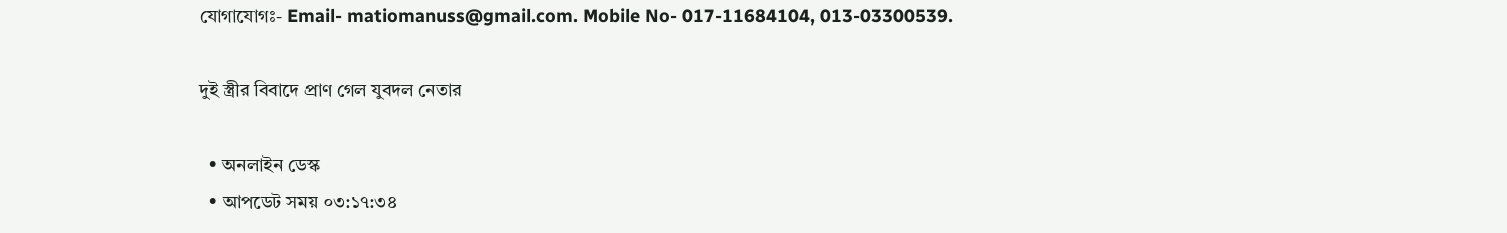যোগাযোগঃ- Email- matiomanuss@gmail.com. Mobile No- 017-11684104, 013-03300539.

দুই স্ত্রীর বিবাদে প্রাণ গেল যুবদল নেতার

  • অনলাইন ডেস্ক
  • আপডেট সময় ০৩:১৭:৩৪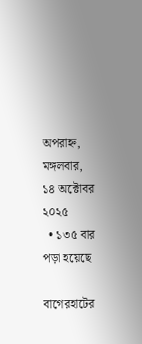অপরাহ্ন, মঙ্গলবার, ১৪ অক্টোবর ২০২৫
  • ১৩৫ বার পড়া হয়েছে

বাগেরহাটের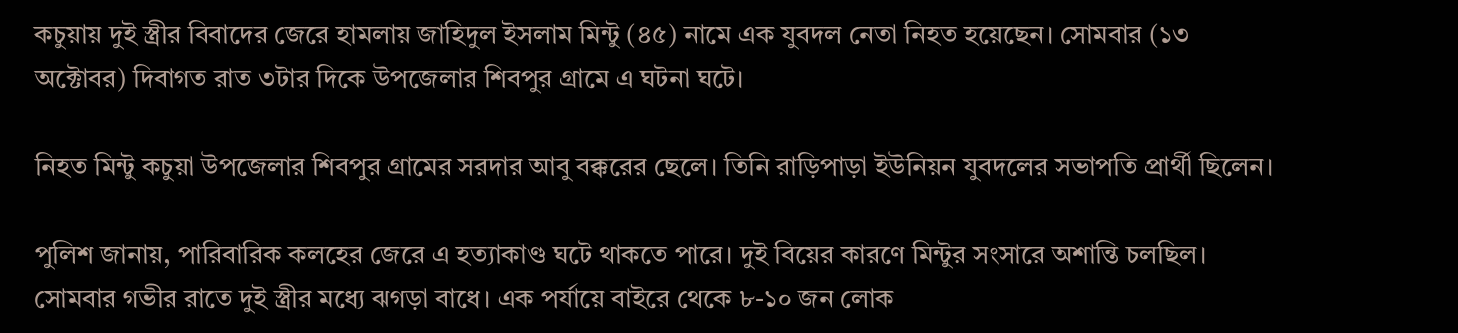কচুয়ায় দুই স্ত্রীর বিবাদের জেরে হামলায় জাহিদুল ইসলাম মিন্টু (৪৫) নামে এক যুবদল নেতা নিহত হয়েছেন। সোমবার (১৩ অক্টোবর) দিবাগত রাত ৩টার দিকে উপজেলার শিবপুর গ্রামে এ ঘটনা ঘটে।

নিহত মিন্টু কচুয়া উপজেলার শিবপুর গ্রামের সরদার আবু বক্করের ছেলে। তিনি রাড়িপাড়া ইউনিয়ন যুবদলের সভাপতি প্রার্থী ছিলেন।

পুলিশ জানায়, পারিবারিক কলহের জেরে এ হত্যাকাণ্ড ঘটে থাকতে পারে। দুই বিয়ের কারণে মিন্টুর সংসারে অশান্তি চলছিল। সোমবার গভীর রাতে দুই স্ত্রীর মধ্যে ঝগড়া বাধে। এক পর্যায়ে বাইরে থেকে ৮-১০ জন লোক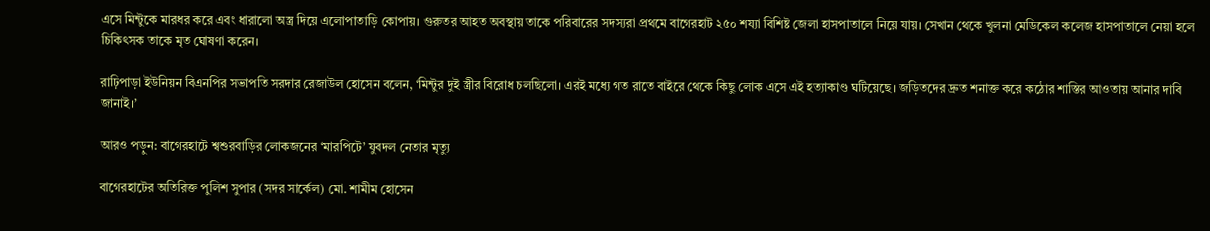এসে মিন্টুকে মারধর করে এবং ধারালো অস্ত্র দিয়ে এলোপাতাড়ি কোপায়। গুরুতর আহত অবস্থায় তাকে পরিবারের সদস্যরা প্রথমে বাগেরহাট ২৫০ শয্যা বিশিষ্ট জেলা হাসপাতালে নিয়ে যায়। সেখান থেকে খুলনা মেডিকেল কলেজ হাসপাতালে নেয়া হলে চিকিৎসক তাকে মৃত ঘোষণা করেন।

রাঢ়িপাড়া ইউনিয়ন বিএনপির সভাপতি সরদার রেজাউল হোসেন বলেন, ‘মিন্টুর দুই স্ত্রীর বিরোধ চলছিলো। এরই মধ্যে গত রাতে বাইরে থেকে কিছু লোক এসে এই হত্যাকাণ্ড ঘটিয়েছে। জড়িতদের দ্রুত শনাক্ত করে কঠোর শাস্তির আওতায় আনার দাবি জানাই।’

আরও পড়ুন: বাগেরহাটে শ্বশুরবাড়ির লোকজনের ‘মারপিটে’ যুবদল নেতার মৃত্যু

বাগেরহাটের অতিরিক্ত পুলিশ সুপার (সদর সার্কেল) মো. শামীম হোসেন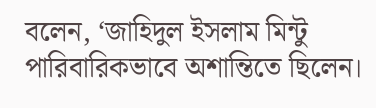বলেন, ‘জাহিদুল ইসলাম মিন্টু পারিবারিকভাবে অশান্তিতে ছিলেন।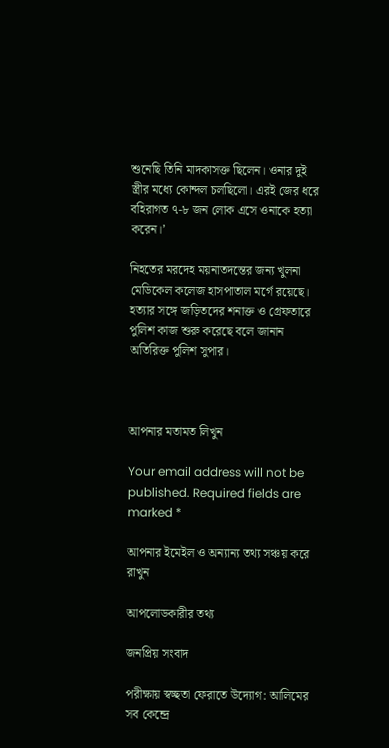শুনেছি তিনি মাদকাসক্ত ছিলেন। ওনার দুই স্ত্রীর মধ্যে কোন্দল চলছিলো। এরই জের ধরে বহিরাগত ৭-৮ জন লোক এসে ওনাকে হত্যা করেন।’

নিহতের মরদেহ ময়নাতদন্তের জন্য খুলনা মেডিকেল কলেজ হাসপাতাল মর্গে রয়েছে। হত্যার সঙ্গে জড়িতদের শনাক্ত ও গ্রেফতারে পুলিশ কাজ শুরু করেছে বলে জানান অতিরিক্ত পুলিশ সুপার।



আপনার মতামত লিখুন

Your email address will not be published. Required fields are marked *

আপনার ইমেইল ও অন্যান্য তথ্য সঞ্চয় করে রাখুন

আপলোডকারীর তথ্য

জনপ্রিয় সংবাদ

পরীক্ষায় স্বচ্ছতা ফেরাতে উদ্যোগ: আলিমের সব কেন্দ্রে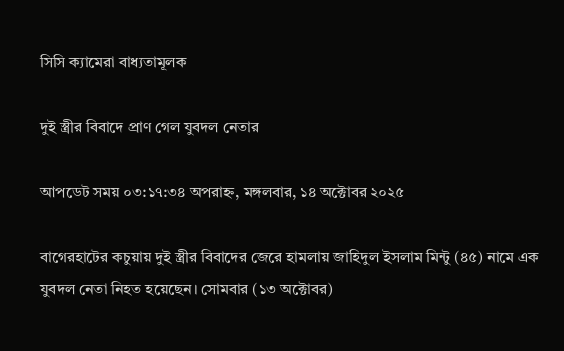সিসি ক্যামেরা বাধ্যতামূলক

দুই স্ত্রীর বিবাদে প্রাণ গেল যুবদল নেতার

আপডেট সময় ০৩:১৭:৩৪ অপরাহ্ন, মঙ্গলবার, ১৪ অক্টোবর ২০২৫

বাগেরহাটের কচুয়ায় দুই স্ত্রীর বিবাদের জেরে হামলায় জাহিদুল ইসলাম মিন্টু (৪৫) নামে এক যুবদল নেতা নিহত হয়েছেন। সোমবার (১৩ অক্টোবর)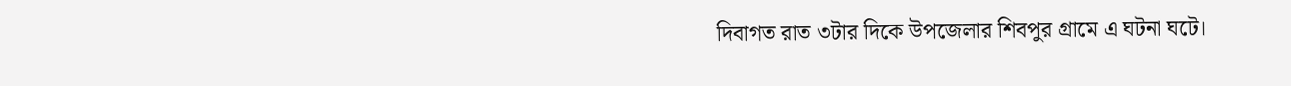দিবাগত রাত ৩টার দিকে উপজেলার শিবপুর গ্রামে এ ঘটনা ঘটে।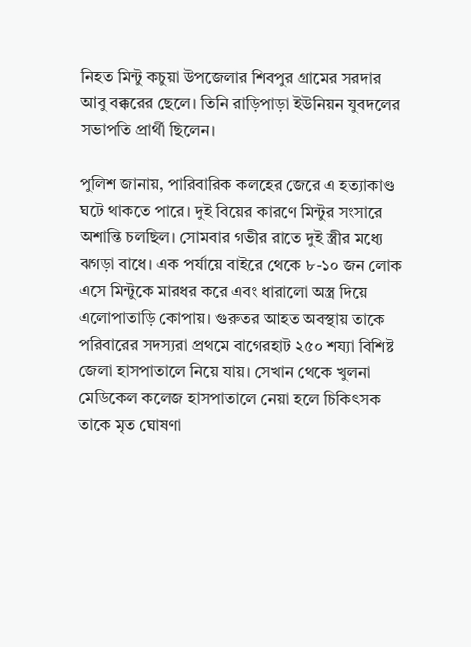নিহত মিন্টু কচুয়া উপজেলার শিবপুর গ্রামের সরদার আবু বক্করের ছেলে। তিনি রাড়িপাড়া ইউনিয়ন যুবদলের সভাপতি প্রার্থী ছিলেন।

পুলিশ জানায়, পারিবারিক কলহের জেরে এ হত্যাকাণ্ড ঘটে থাকতে পারে। দুই বিয়ের কারণে মিন্টুর সংসারে অশান্তি চলছিল। সোমবার গভীর রাতে দুই স্ত্রীর মধ্যে ঝগড়া বাধে। এক পর্যায়ে বাইরে থেকে ৮-১০ জন লোক এসে মিন্টুকে মারধর করে এবং ধারালো অস্ত্র দিয়ে এলোপাতাড়ি কোপায়। গুরুতর আহত অবস্থায় তাকে পরিবারের সদস্যরা প্রথমে বাগেরহাট ২৫০ শয্যা বিশিষ্ট জেলা হাসপাতালে নিয়ে যায়। সেখান থেকে খুলনা মেডিকেল কলেজ হাসপাতালে নেয়া হলে চিকিৎসক তাকে মৃত ঘোষণা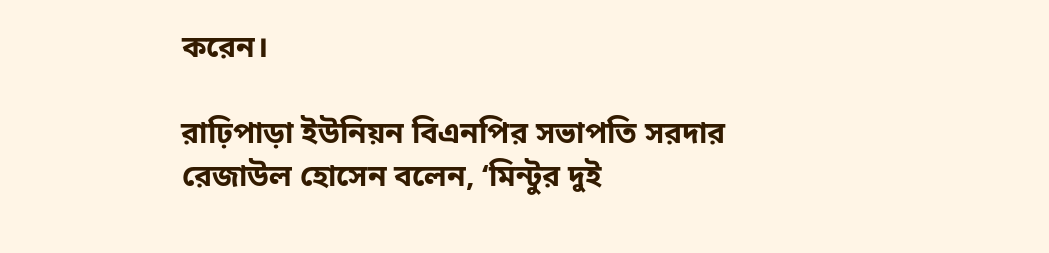করেন।

রাঢ়িপাড়া ইউনিয়ন বিএনপির সভাপতি সরদার রেজাউল হোসেন বলেন, ‘মিন্টুর দুই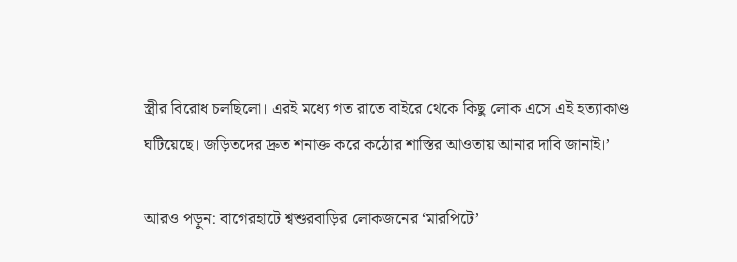স্ত্রীর বিরোধ চলছিলো। এরই মধ্যে গত রাতে বাইরে থেকে কিছু লোক এসে এই হত্যাকাণ্ড ঘটিয়েছে। জড়িতদের দ্রুত শনাক্ত করে কঠোর শাস্তির আওতায় আনার দাবি জানাই।’

আরও পড়ুন: বাগেরহাটে শ্বশুরবাড়ির লোকজনের ‘মারপিটে’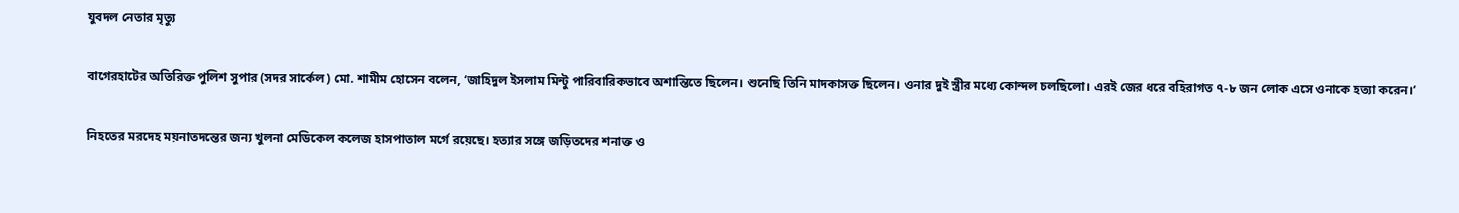যুবদল নেতার মৃত্যু

বাগেরহাটের অতিরিক্ত পুলিশ সুপার (সদর সার্কেল) মো. শামীম হোসেন বলেন, ‘জাহিদুল ইসলাম মিন্টু পারিবারিকভাবে অশান্তিতে ছিলেন। শুনেছি তিনি মাদকাসক্ত ছিলেন। ওনার দুই স্ত্রীর মধ্যে কোন্দল চলছিলো। এরই জের ধরে বহিরাগত ৭-৮ জন লোক এসে ওনাকে হত্যা করেন।’

নিহতের মরদেহ ময়নাতদন্তের জন্য খুলনা মেডিকেল কলেজ হাসপাতাল মর্গে রয়েছে। হত্যার সঙ্গে জড়িতদের শনাক্ত ও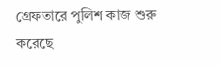গ্রেফতারে পুলিশ কাজ শুরু করেছে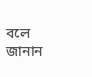বলে জানান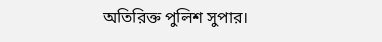অতিরিক্ত পুলিশ সুপার।